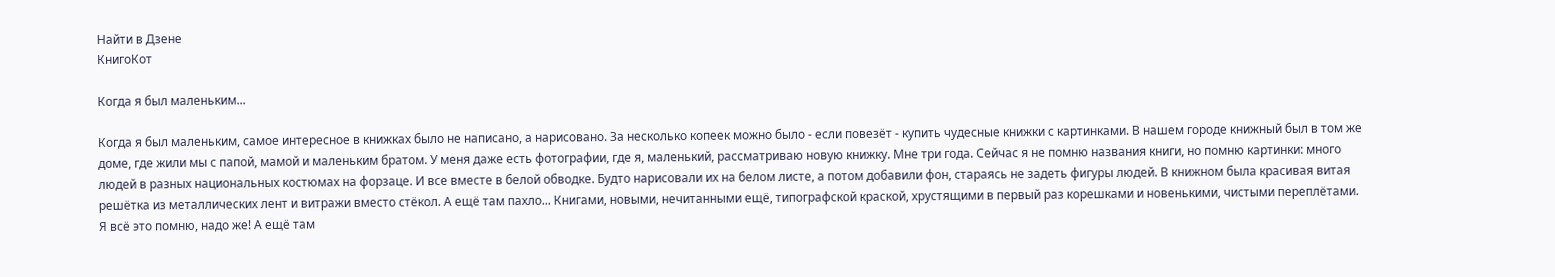Найти в Дзене
КнигоКот

Когда я был маленьким...

Когда я был маленьким, самое интересное в книжках было не написано, а нарисовано. За несколько копеек можно было - если повезёт - купить чудесные книжки с картинками. В нашем городе книжный был в том же доме, где жили мы с папой, мамой и маленьким братом. У меня даже есть фотографии, где я, маленький, рассматриваю новую книжку. Мне три года. Сейчас я не помню названия книги, но помню картинки: много людей в разных национальных костюмах на форзаце. И все вместе в белой обводке. Будто нарисовали их на белом листе, а потом добавили фон, стараясь не задеть фигуры людей. В книжном была красивая витая решётка из металлических лент и витражи вместо стёкол. А ещё там пахло... Книгами, новыми, нечитанными ещё, типографской краской, хрустящими в первый раз корешками и новенькими, чистыми переплётами. Я всё это помню, надо же! А ещё там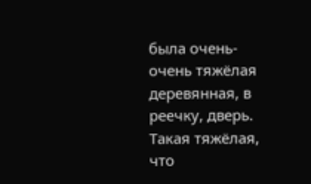была очень-очень тяжёлая деревянная, в реечку, дверь. Такая тяжёлая, что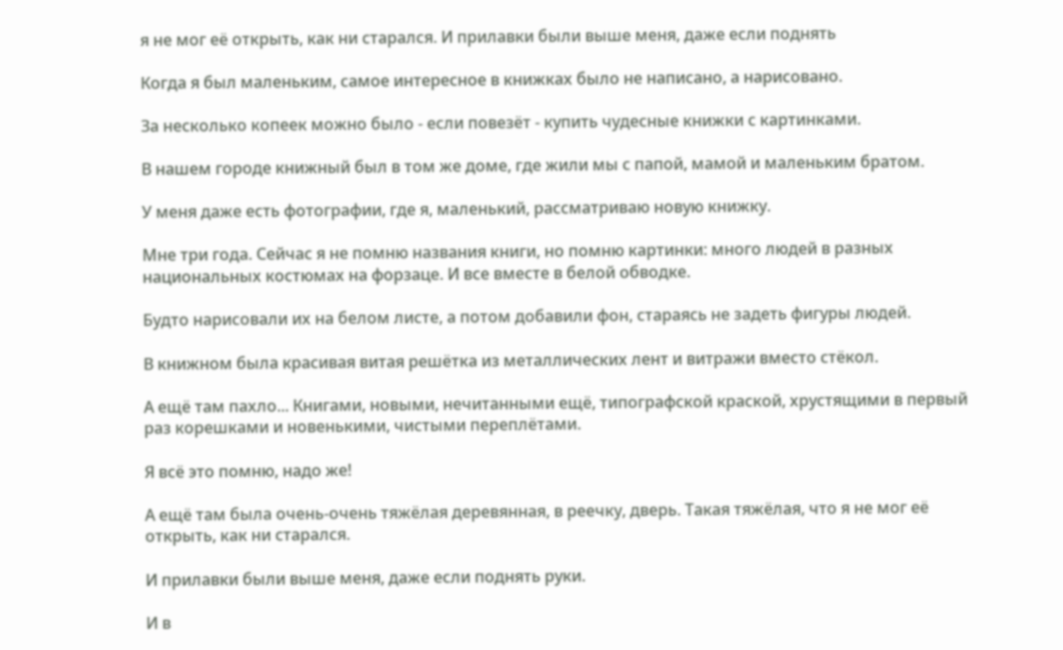я не мог её открыть, как ни старался. И прилавки были выше меня, даже если поднять

Когда я был маленьким, самое интересное в книжках было не написано, а нарисовано.

За несколько копеек можно было - если повезёт - купить чудесные книжки с картинками.

В нашем городе книжный был в том же доме, где жили мы с папой, мамой и маленьким братом.

У меня даже есть фотографии, где я, маленький, рассматриваю новую книжку.

Мне три года. Сейчас я не помню названия книги, но помню картинки: много людей в разных национальных костюмах на форзаце. И все вместе в белой обводке.

Будто нарисовали их на белом листе, а потом добавили фон, стараясь не задеть фигуры людей.

В книжном была красивая витая решётка из металлических лент и витражи вместо стёкол.

А ещё там пахло... Книгами, новыми, нечитанными ещё, типографской краской, хрустящими в первый раз корешками и новенькими, чистыми переплётами.

Я всё это помню, надо же!

А ещё там была очень-очень тяжёлая деревянная, в реечку, дверь. Такая тяжёлая, что я не мог её открыть, как ни старался.

И прилавки были выше меня, даже если поднять руки.

И в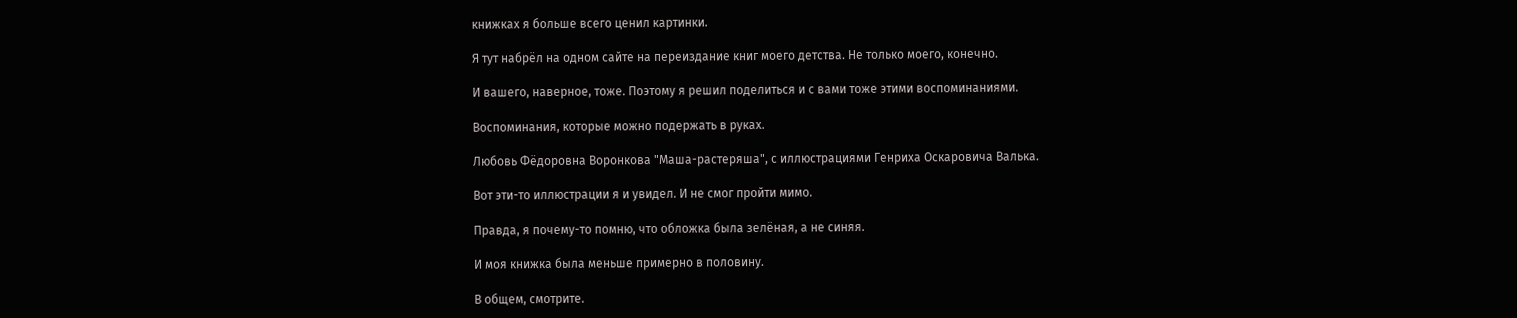книжках я больше всего ценил картинки.

Я тут набрёл на одном сайте на переиздание книг моего детства. Не только моего, конечно.

И вашего, наверное, тоже. Поэтому я решил поделиться и с вами тоже этими воспоминаниями.

Воспоминания, которые можно подержать в руках.

Любовь Фёдоровна Воронкова "Маша-растеряша", с иллюстрациями Генриха Оскаровича Валька.

Вот эти-то иллюстрации я и увидел. И не смог пройти мимо.

Правда, я почему-то помню, что обложка была зелёная, а не синяя.

И моя книжка была меньше примерно в половину.

В общем, смотрите.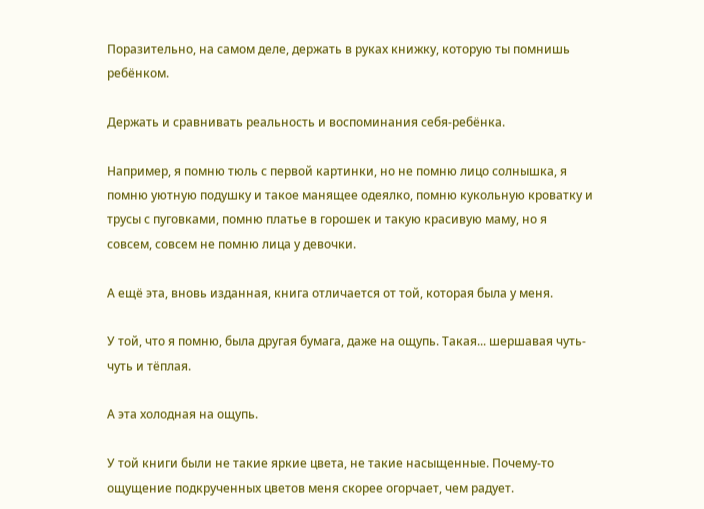Поразительно, на самом деле, держать в руках книжку, которую ты помнишь ребёнком.

Держать и сравнивать реальность и воспоминания себя-ребёнка.

Например, я помню тюль с первой картинки, но не помню лицо солнышка, я помню уютную подушку и такое манящее одеялко, помню кукольную кроватку и трусы с пуговками, помню платье в горошек и такую красивую маму, но я совсем, совсем не помню лица у девочки.

А ещё эта, вновь изданная, книга отличается от той, которая была у меня.

У той, что я помню, была другая бумага, даже на ощупь. Такая... шершавая чуть-чуть и тёплая.

А эта холодная на ощупь.

У той книги были не такие яркие цвета, не такие насыщенные. Почему-то ощущение подкрученных цветов меня скорее огорчает, чем радует.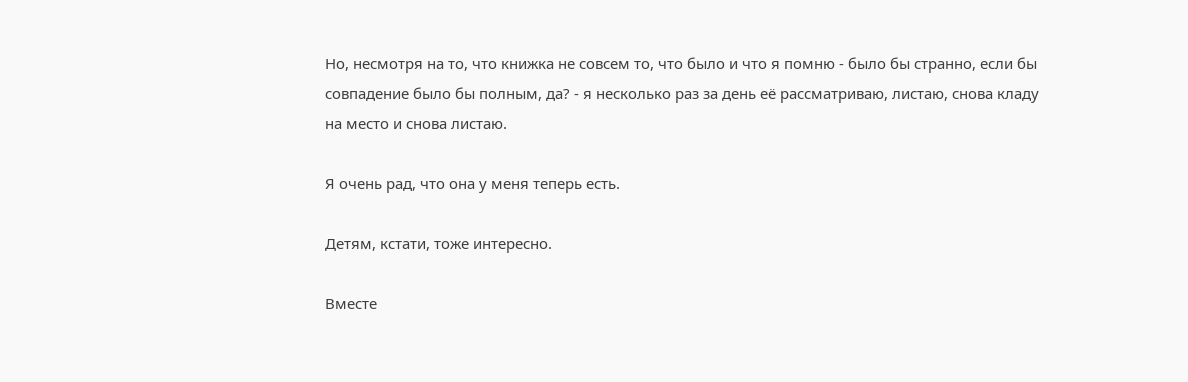Но, несмотря на то, что книжка не совсем то, что было и что я помню - было бы странно, если бы совпадение было бы полным, да? - я несколько раз за день её рассматриваю, листаю, снова кладу на место и снова листаю.

Я очень рад, что она у меня теперь есть.

Детям, кстати, тоже интересно.

Вместе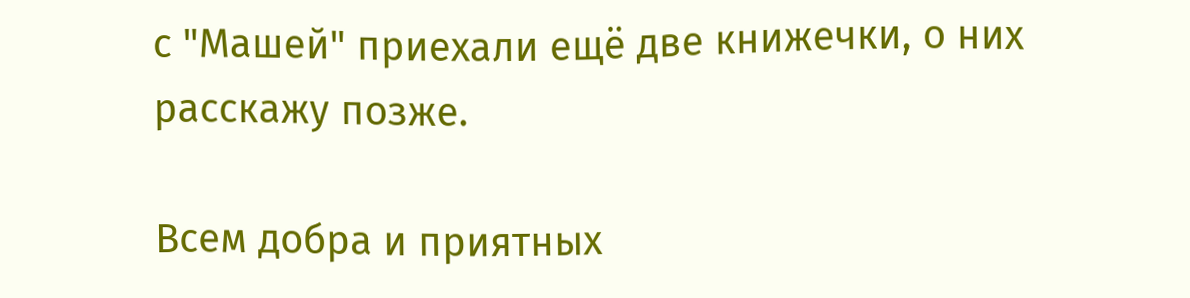с "Машей" приехали ещё две книжечки, о них расскажу позже.

Всем добра и приятных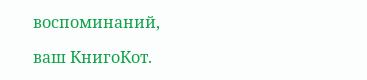воспоминаний,

ваш КнигоКот.